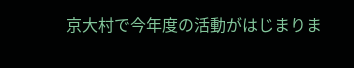京大村で今年度の活動がはじまりま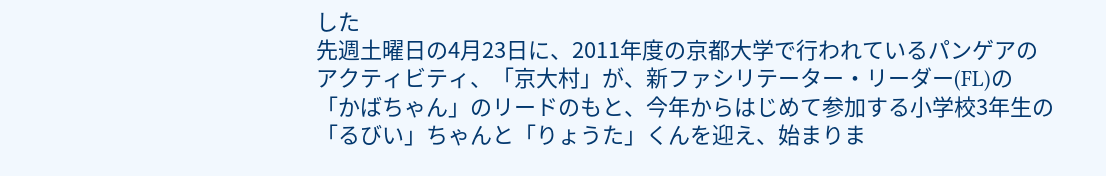した
先週土曜日の4月23日に、2011年度の京都大学で行われているパンゲアのアクティビティ、「京大村」が、新ファシリテーター・リーダー(FL)の「かばちゃん」のリードのもと、今年からはじめて参加する小学校3年生の「るびい」ちゃんと「りょうた」くんを迎え、始まりま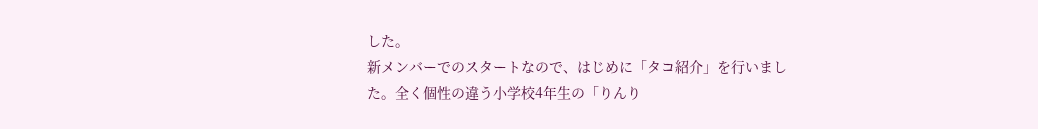した。
新メンバーでのスタートなので、はじめに「タコ紹介」を行いました。全く個性の違う小学校4年生の「りんり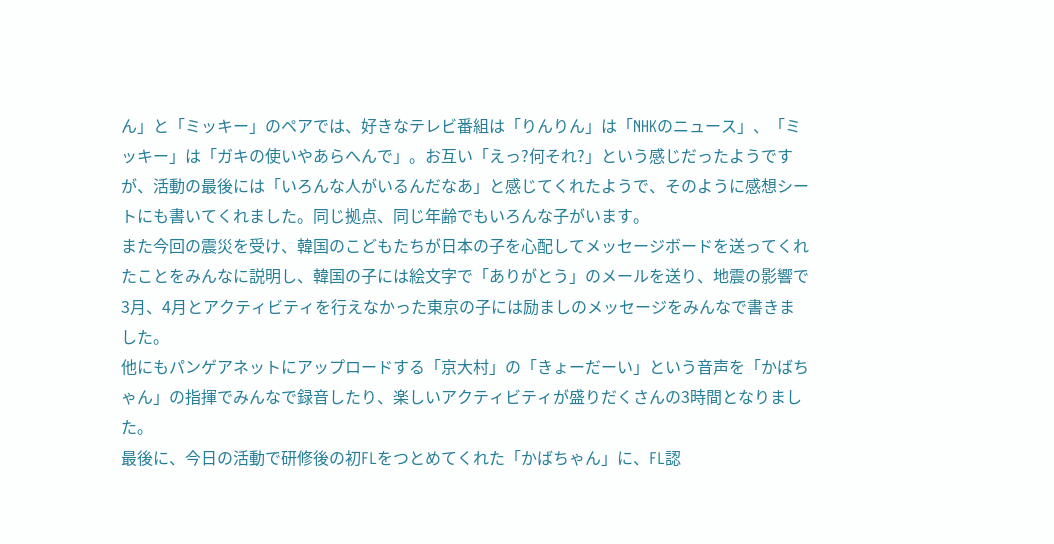ん」と「ミッキー」のペアでは、好きなテレビ番組は「りんりん」は「NHKのニュース」、「ミッキー」は「ガキの使いやあらへんで」。お互い「えっ?何それ?」という感じだったようですが、活動の最後には「いろんな人がいるんだなあ」と感じてくれたようで、そのように感想シートにも書いてくれました。同じ拠点、同じ年齢でもいろんな子がいます。
また今回の震災を受け、韓国のこどもたちが日本の子を心配してメッセージボードを送ってくれたことをみんなに説明し、韓国の子には絵文字で「ありがとう」のメールを送り、地震の影響で3月、4月とアクティビティを行えなかった東京の子には励ましのメッセージをみんなで書きました。
他にもパンゲアネットにアップロードする「京大村」の「きょーだーい」という音声を「かばちゃん」の指揮でみんなで録音したり、楽しいアクティビティが盛りだくさんの3時間となりました。
最後に、今日の活動で研修後の初FLをつとめてくれた「かばちゃん」に、FL認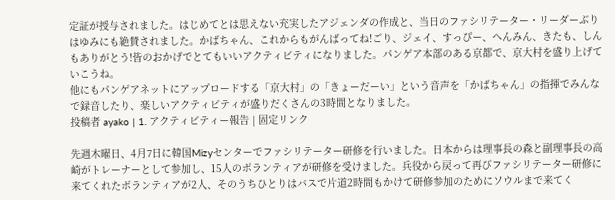定証が授与されました。はじめてとは思えない充実したアジェンダの作成と、当日のファシリテーター・リーダーぶりはゆみにも絶賛されました。かばちゃん、これからもがんばってね!ごり、ジェイ、すっぴー、へんみん、きたも、しんもありがとう!皆のおかげでとてもいいアクティビティになりました。パンゲア本部のある京都で、京大村を盛り上げていこうね。
他にもパンゲアネットにアップロードする「京大村」の「きょーだーい」という音声を「かばちゃん」の指揮でみんなで録音したり、楽しいアクティビティが盛りだくさんの3時間となりました。
投稿者 ayako | 1. アクティビティー報告 | 固定リンク

先週木曜日、4月7日に韓国Mizyセンターでファシリテーター研修を行いました。日本からは理事長の森と副理事長の高崎がトレーナーとして参加し、15人のボランティアが研修を受けました。兵役から戻って再びファシリテーター研修に来てくれたボランティアが2人、そのうちひとりはバスで片道2時間もかけて研修参加のためにソウルまで来てく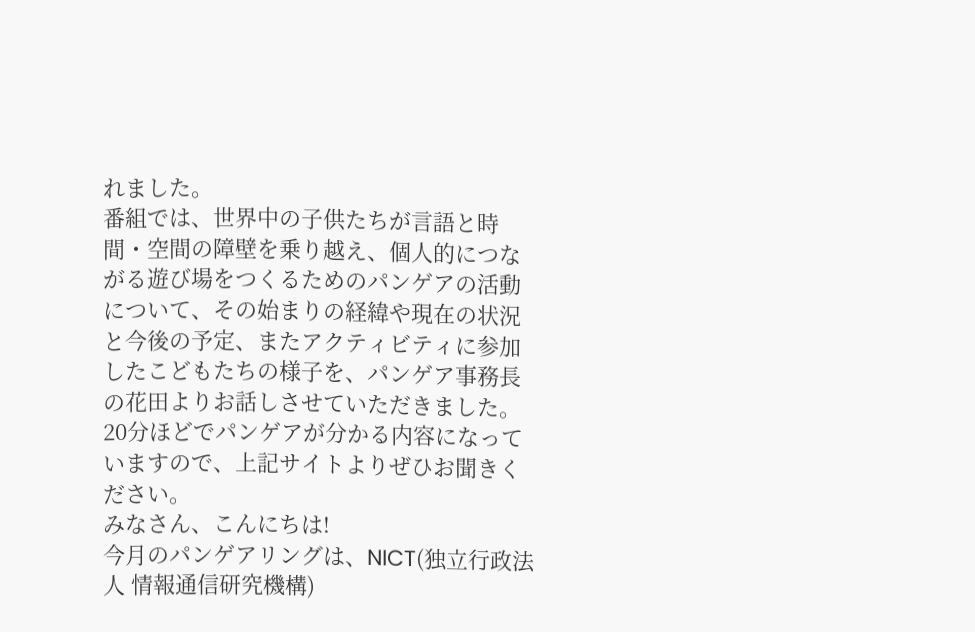れました。
番組では、世界中の子供たちが言語と時間・空間の障壁を乗り越え、個人的につながる遊び場をつくるためのパンゲアの活動について、その始まりの経緯や現在の状況と今後の予定、またアクティビティに参加したこどもたちの様子を、パンゲア事務長の花田よりお話しさせていただきました。20分ほどでパンゲアが分かる内容になっていますので、上記サイトよりぜひお聞きください。
みなさん、こんにちは!
今月のパンゲアリングは、NICT(独立行政法人 情報通信研究機構)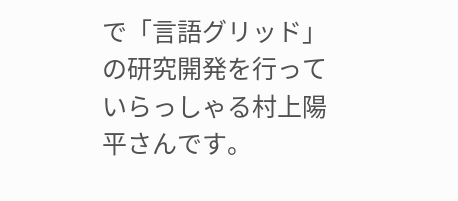で「言語グリッド」の研究開発を行っていらっしゃる村上陽平さんです。